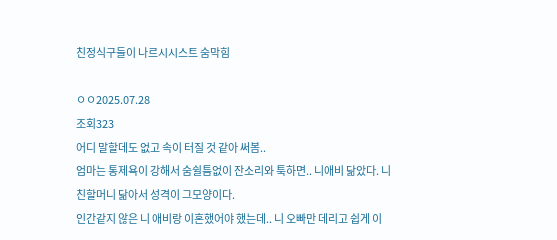친정식구들이 나르시시스트 숨막힘

ㅇㅇ2025.07.28
조회323
어디 말할데도 없고 속이 터질 것 같아 써봄..
엄마는 통제욕이 강해서 숨쉴틈없이 잔소리와 툭하면.. 니애비 닮았다. 니 친할머니 닮아서 성격이 그모양이다.
인간같지 않은 니 애비랑 이혼했어야 했는데.. 니 오빠만 데리고 쉽게 이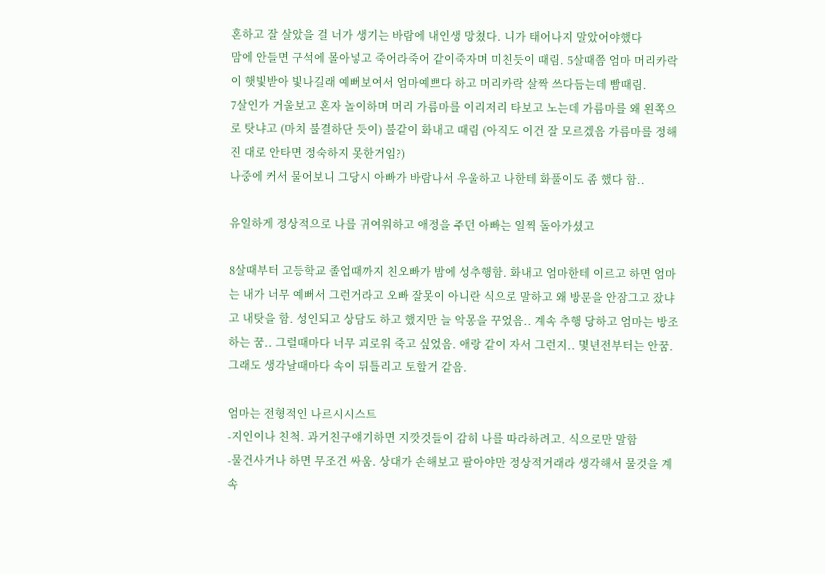혼하고 잘 살았을 걸 너가 생기는 바람에 내인생 망쳤다. 니가 태어나지 말았어야했다
맘에 안들면 구석에 몰아넣고 죽어라죽어 같이죽자며 미친듯이 때림. 5살때쯤 엄마 머리카락이 햇빛받아 빛나길래 예뻐보여서 엄마예쁘다 하고 머리카락 살짝 쓰다듬는데 빰때림.
7살인가 거울보고 혼자 놀이하며 머리 가름마를 이리저리 타보고 노는데 가름마를 왜 왼쪽으로 탓냐고 (마치 불결하단 듯이) 불같이 화내고 때림 (아직도 이건 잘 모르겠음 가름마를 정해진 대로 안타면 정숙하지 못한거임?)
나중에 커서 물어보니 그당시 아빠가 바람나서 우울하고 나한테 화풀이도 좀 했다 함..

유일하게 정상적으로 나를 귀여워하고 애정을 주던 아빠는 일찍 돌아가셨고

8살때부터 고등학교 졸업때까지 친오빠가 밤에 성추행함. 화내고 엄마한테 이르고 하면 엄마는 내가 너무 예뻐서 그런거라고 오빠 잘못이 아니란 식으로 말하고 왜 방문을 안잠그고 잤냐고 내탓을 함. 성인되고 상담도 하고 했지만 늘 악몽을 꾸었음.. 계속 추행 당하고 엄마는 방조하는 꿈.. 그럴때마다 너무 괴로워 죽고 싶었음. 애랑 같이 자서 그런지.. 몇년전부터는 안꿈. 그래도 생각날때마다 속이 뒤틀리고 토할거 같음.

엄마는 전형적인 나르시시스트
-지인이나 친척. 과거친구얘기하면 지깟것들이 감히 나를 따라하려고. 식으로만 말함
-물건사거나 하면 무조건 싸움. 상대가 손해보고 팔아야만 정상적거래라 생각해서 물것을 계속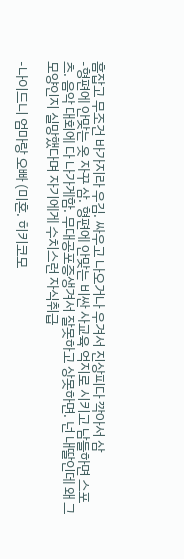흠잡고 무조건 바가지라 우김. 싸우고 나오거나 우겨서 진상피다 깍아서 삼
-형편에 안맞는 옷 자꾸 삼. 형편에 안맞는 비싼 사교육 억지로 시키고 남들하면 스포츠. 음악 대회에 다 나가게함. 무대공포증생겨서 잘못하고 상못하면. 넌 내딸인데 왜 그모양인지 실망했다며 자기에게 수치스런 자식취급

-나이드니 엄마랑 오빠 (미혼. 히키코모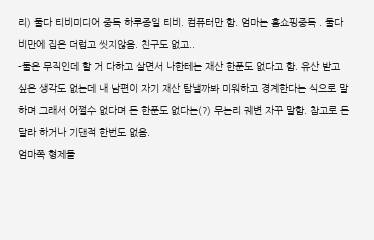리) 둘다 티비미디어 중독 하루종일 티비. 컴퓨터만 함. 엄마는 홈쇼핑중독 . 둘다 비만에 집은 더럽고 씻지않음. 친구도 없고..
-둘은 무직인데 할 거 다하고 살면서 나한테는 재산 한푼도 없다고 함. 유산 받고 싶은 생각도 없는데 내 남편이 자기 재산 탐낼까봐 미워하고 경계한다는 식으로 말하며 그래서 어쩔수 없다며 돈 한푼도 없다는(?) 무논리 궤변 자꾸 말함. 참고로 돈달라 하거나 기댄적 한번도 없음.
엄마쪽 형제들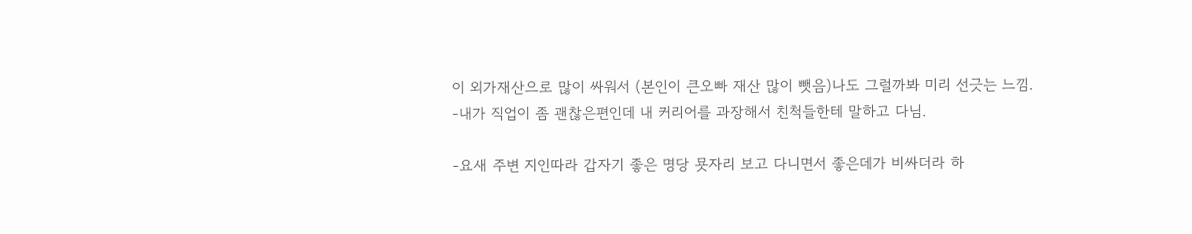이 외가재산으로 많이 싸워서 (본인이 큰오빠 재산 많이 뺏음)나도 그럴까봐 미리 선긋는 느낌.
-내가 직업이 좀 괜찮은편인데 내 커리어를 과장해서 친척들한테 말하고 다님.

-요새 주변 지인따라 갑자기 좋은 명당 묫자리 보고 다니면서 좋은데가 비싸더라 하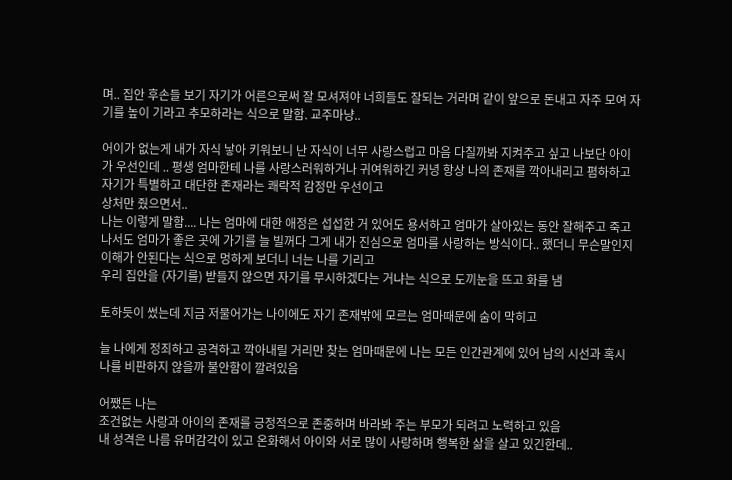며.. 집안 후손들 보기 자기가 어른으로써 잘 모셔져야 너희들도 잘되는 거라며 같이 앞으로 돈내고 자주 모여 자기를 높이 기라고 추모하라는 식으로 말함. 교주마냥..

어이가 없는게 내가 자식 낳아 키워보니 난 자식이 너무 사랑스럽고 마음 다칠까봐 지켜주고 싶고 나보단 아이가 우선인데 .. 평생 엄마한테 나를 사랑스러워하거나 귀여워하긴 커녕 항상 나의 존재를 깍아내리고 폄하하고 자기가 특별하고 대단한 존재라는 쾌락적 감정만 우선이고
상처만 줬으면서..
나는 이렇게 말함.... 나는 엄마에 대한 애정은 섭섭한 거 있어도 용서하고 엄마가 살아있는 동안 잘해주고 죽고 나서도 엄마가 좋은 곳에 가기를 늘 빌꺼다 그게 내가 진심으로 엄마를 사랑하는 방식이다.. 했더니 무슨말인지 이해가 안된다는 식으로 멍하게 보더니 너는 나를 기리고
우리 집안을 (자기를) 받들지 않으면 자기를 무시하겠다는 거냐는 식으로 도끼눈을 뜨고 화를 냄

토하듯이 썼는데 지금 저물어가는 나이에도 자기 존재밖에 모르는 엄마때문에 숨이 막히고

늘 나에게 정죄하고 공격하고 깍아내릴 거리만 찾는 엄마때문에 나는 모든 인간관계에 있어 남의 시선과 혹시 나를 비판하지 않을까 불안함이 깔려있음

어쨌든 나는
조건없는 사랑과 아이의 존재를 긍정적으로 존중하며 바라봐 주는 부모가 되려고 노력하고 있음
내 성격은 나름 유머감각이 있고 온화해서 아이와 서로 많이 사랑하며 행복한 삶을 살고 있긴한데..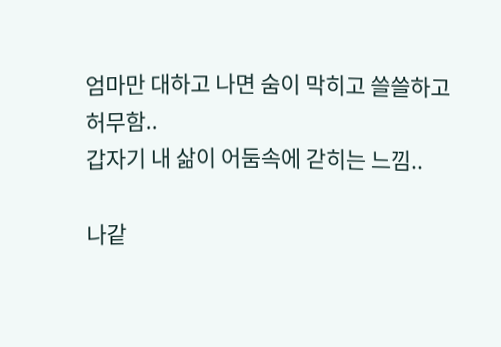엄마만 대하고 나면 숨이 막히고 쓸쓸하고 허무함..
갑자기 내 삶이 어둠속에 갇히는 느낌..

나같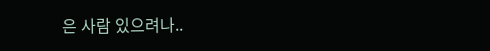은 사람 있으려나..